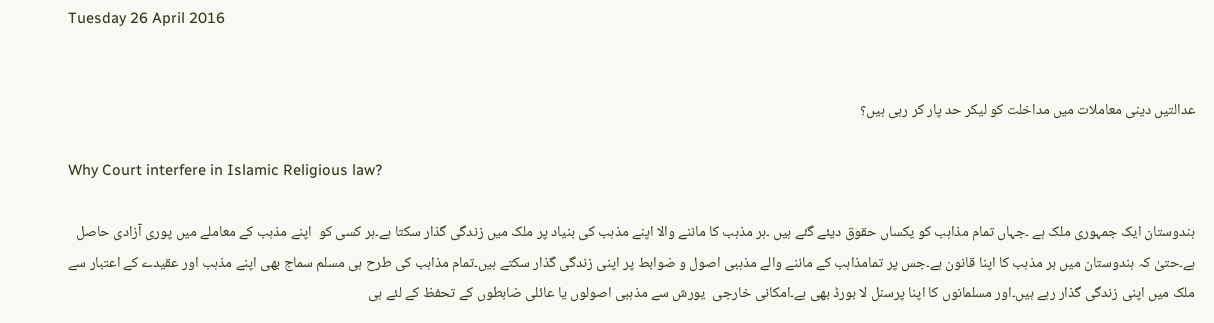Tuesday 26 April 2016


عدالتیں دینی معاملات میں مداخلت کو لیکر حد پار کر رہی ہیں؟

Why Court interfere in Islamic Religious law?

ہندوستان ایک جمہوری ملک ہے ۔جہاں تمام مذاہب کو یکساں حقوق دیئے گئے ہیں ۔ہر مذہب کا ماننے والا اپنے مذہب کی بنیاد پر ملک میں زندگی گذار سکتا ہے۔ہر کسی کو  اپنے مذہب کے معاملے میں پوری آزادی حاصل ہے۔حتیٰ کہ ہندوستان میں ہر مذہب کا اپنا قانون ہے۔جس پر تمامذاہب کے ماننے والے مذہبی اصول و ضوابط پر اپنی زندگی گذار سکتے ہیں۔تمام مذاہب کی طرح ہی مسلم سماج بھی اپنے مذہب اور عقیدے کے اعتبار سے ملک میں اپنی زندگی گذار رہے ہیں۔اور مسلمانوں کا اپنا پرسنل لا بورڈ بھی ہے۔امکانی خارجی  یورش سے مذہبی اصولوں یا عائلی ضابطوں کے تحفظ کے لئے ہی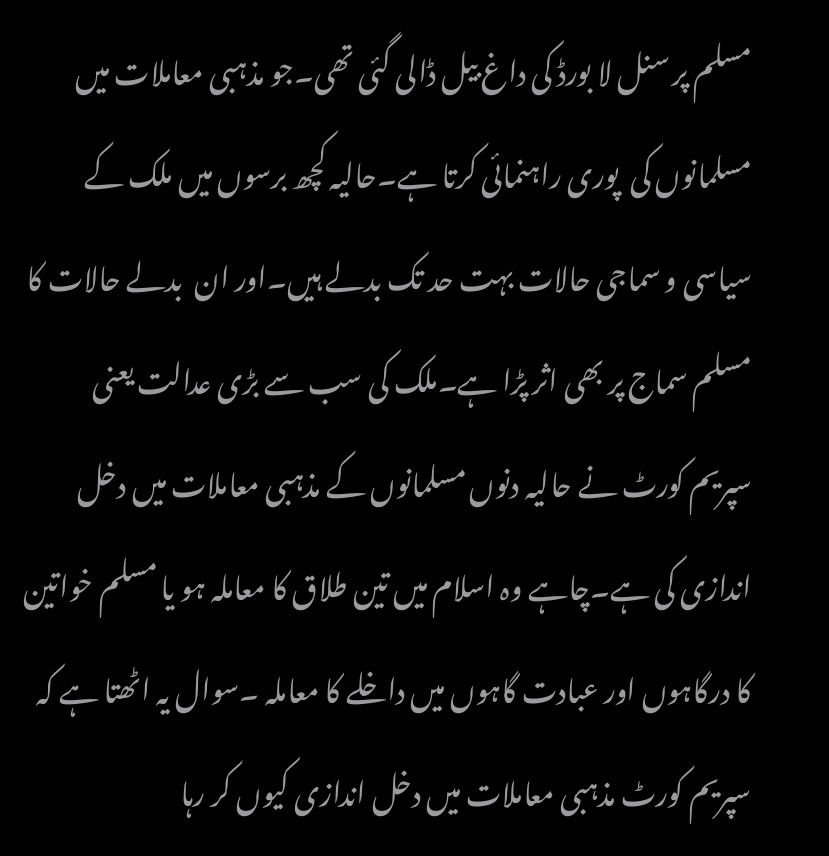مسلم پر سنل لا بورڈ کی داغ بیل ڈالی گئی تھی۔جو مذہبی معاملات میں مسلمانوں کی  پوری راہنمائی کرتا ہے۔حالیہ کچھ برسوں میں ملک کے سیاسی و سماجی حالات بہت حد تک بدلے ہیں۔اور ان  بدلے حالات کا مسلم سماج پر بھی اثر پڑا ہے۔ملک کی سب سے بڑی عدالت یعنی سپریم کورٹ نے حالیہ دنوں مسلمانوں کے مذہبی معاملات میں دخل اندازی کی ہے۔چاہے وہ اسلام میں تین طلاق کا معاملہ ہو یا مسلم خواتین کا درگاہوں اور عبادت گاہوں میں داخلے کا معاملہ ۔سوال یہ اٹھتا ہے کہ سپریم کورٹ مذہبی معاملات میں دخل اندازی کیوں کر رہا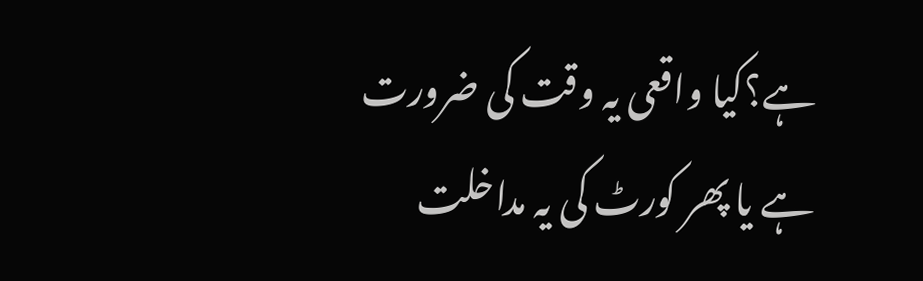ہے؟کیا واقعی یہ وقت کی ضرورت ہے یا پھر کورٹ کی یہ مداخلت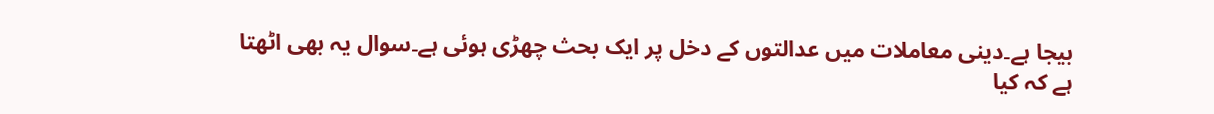بیجا ہے۔دینی معاملات میں عدالتوں کے دخل پر ایک بحث چھڑی ہوئی ہے۔سوال یہ بھی اٹھتا ہے کہ کیا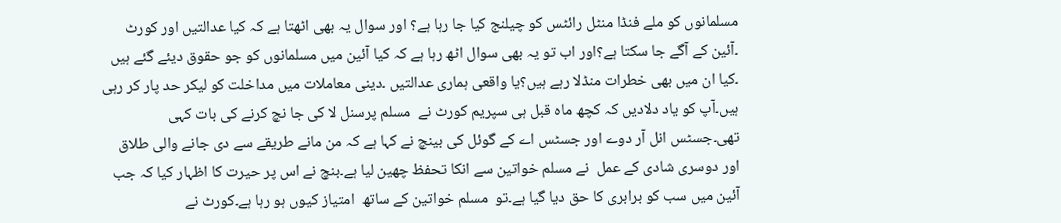مسلمانوں کو ملے فنڈا منٹل رائٹس کو چیلنج کیا جا رہا ہے؟ اور سوال یہ بھی اٹھتا ہے کہ کیا عدالتیں اور کورٹ ۔آئین کے آگے جا سکتا ہے؟اور اب تو یہ بھی سوال اٹھ رہا ہے کہ کیا آئین میں مسلمانوں کو جو حقوق دیئے گئے ہیں ۔کیا ان میں بھی خطرات منڈلا رہے ہیں؟یا واقعی ہماری عدالتیں ۔دینی معاملات میں مداخلت کو لیکر حد پار کر رہی ہیں۔آپ کو یاد دلادیں کہ کچھ ماہ قبل ہی سپریم کورٹ نے  مسلم پرسنل لا کی جا نچ کرنے کی بات کہی تھی۔جسٹس انل آر دوے اور جسٹس اے کے گوئل کی بینچ نے کہا ہے کہ من مانے طریقے سے دی جانے والی طلاق اور دوسری شادی کے عمل  نے مسلم خواتین سے انکا تحفظ چھین لیا ہے۔بنچ نے اس پر حیرت کا اظہار کیا کہ جب آئین میں سب کو برابری کا حق دیا گیا ہے۔تو  مسلم خواتین کے ساتھ  امتیاز کیوں ہو رہا ہے۔کورٹ نے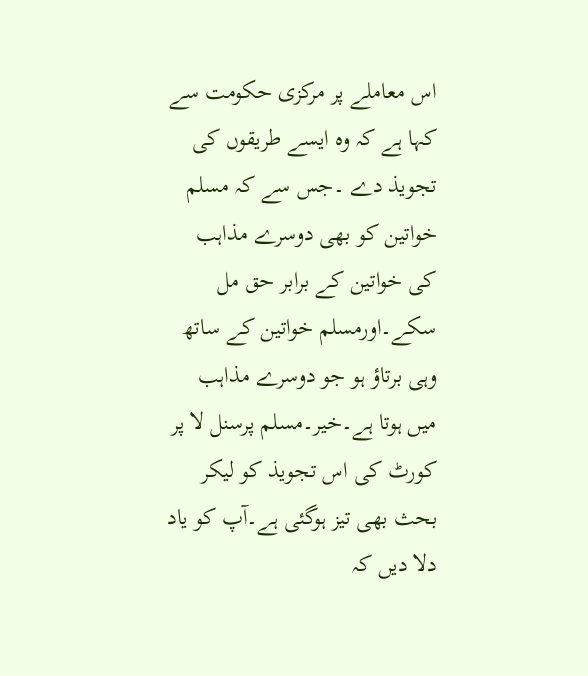اس معاملے پر مرکزی حکومت سے کہا ہے کہ وہ ایسے طریقوں کی تجویذ دے ۔جس سے کہ مسلم خواتین کو بھی دوسرے مذاہب کی خواتین کے برابر حق مل سکے۔اورمسلم خواتین کے ساتھ وہی برتاؤ ہو جو دوسرے مذاہب میں ہوتا ہے۔خیر۔مسلم پرسنل لا پر کورٹ کی اس تجویذ کو لیکر بحث بھی تیز ہوگئی ہے۔آپ کو یاد دلا دیں کہ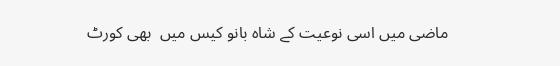ماضی میں اسی نوعیت کے شاہ بانو کیس میں  بھی کورٹ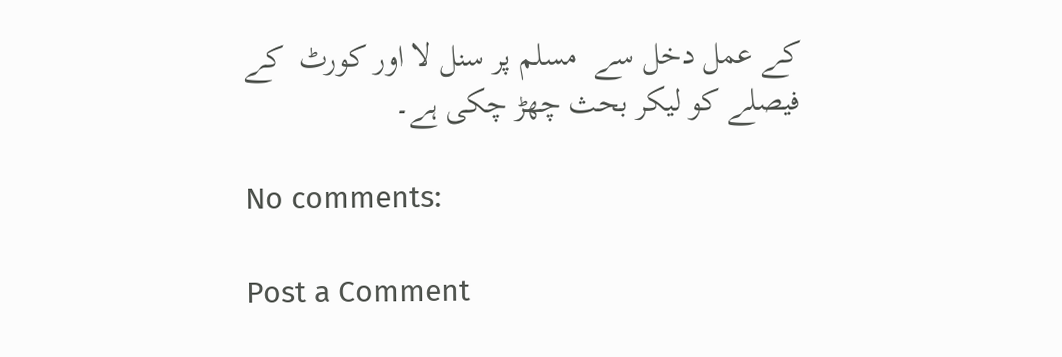کے عمل دخل سے  مسلم پر سنل لا اور کورٹ  کے فیصلے کو لیکر بحث چھڑ چکی ہے۔

No comments:

Post a Comment